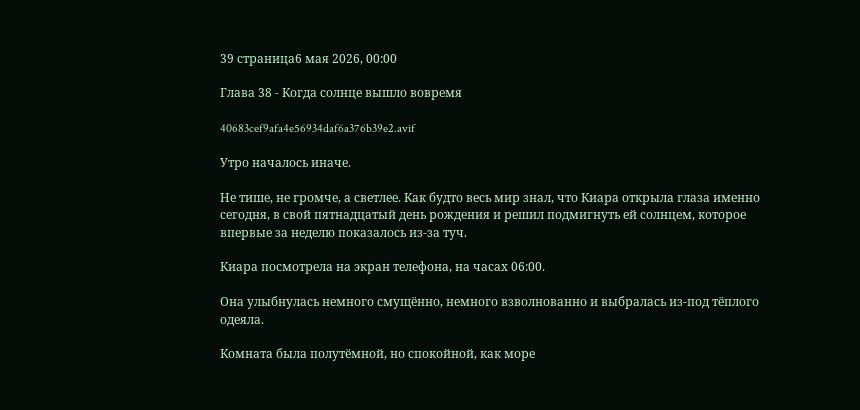39 страница6 мая 2026, 00:00

Глава 38 - Когда солнце вышло вовремя

40683cef9afa4e56934daf6a376b39e2.avif

Утро началось иначе.

Не тише, не громче, а светлее. Как будто весь мир знал, что Киара открыла глаза именно сегодня, в свой пятнадцатый день рождения и решил подмигнуть ей солнцем, которое впервые за неделю показалось из-за туч.

Киара посмотрела на экран телефона, на часах 06:00.

Она улыбнулась немного смущённо, немного взволнованно и выбралась из-под тёплого одеяла.

Комната была полутёмной, но спокойной, как море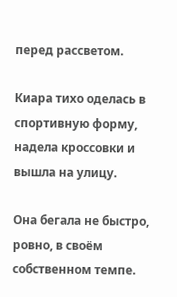перед рассветом.

Киара тихо оделась в спортивную форму, надела кроссовки и вышла на улицу.

Она бегала не быстро, ровно, в своём собственном темпе.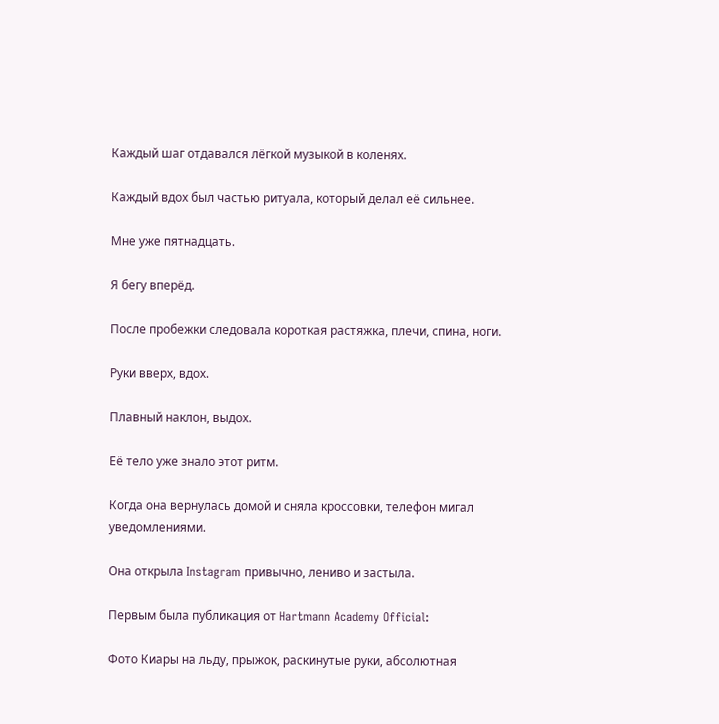Каждый шаг отдавался лёгкой музыкой в коленях.

Каждый вдох был частью ритуала, который делал её сильнее.

Мне уже пятнадцать.

Я бегу вперёд.

После пробежки следовала короткая растяжка, плечи, спина, ноги.

Руки вверх, вдох.

Плавный наклон, выдох.

Её тело уже знало этот ритм.

Когда она вернулась домой и сняла кроссовки, телефон мигал уведомлениями.

Она открыла Instagram привычно, лениво и застыла.

Первым была публикация от Hartmann Academy Official:

Фото Киары на льду, прыжок, раскинутые руки, абсолютная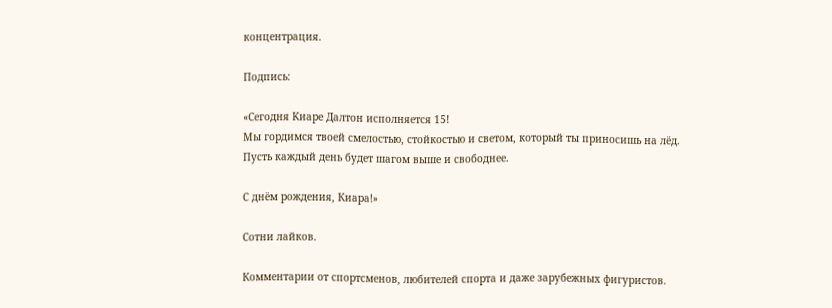концентрация.

Подпись:

«Сегодня Kиаре Далтон исполняется 15!
Мы гордимся твоей смелостью, стойкостью и светом, который ты приносишь на лёд.
Пусть каждый день будет шагом выше и свободнее.

С днём рождения, Киара!»

Сотни лайков.

Комментарии от спортсменов, любителей спорта и даже зарубежных фигуристов.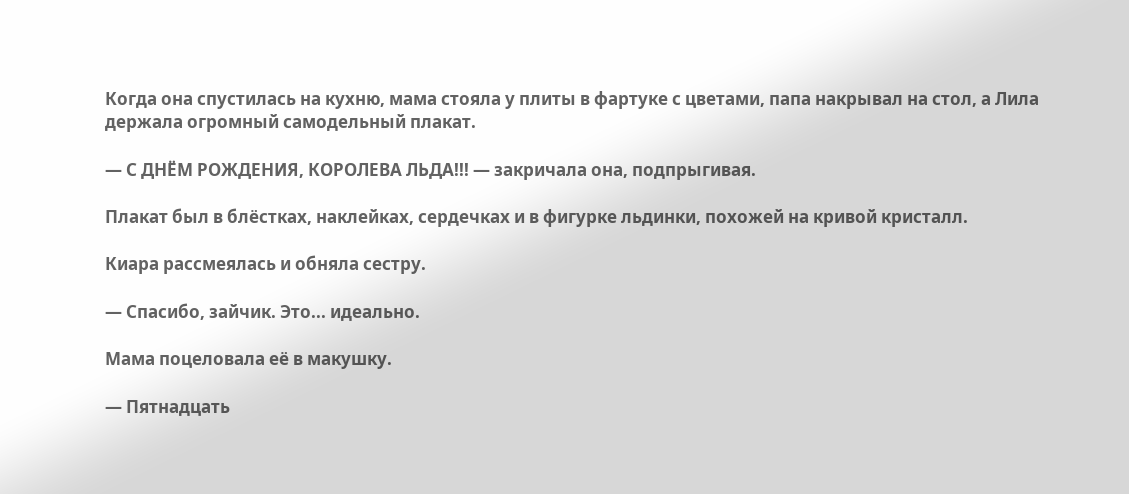Когда она спустилась на кухню, мама стояла у плиты в фартуке с цветами, папа накрывал на стол, а Лила держала огромный самодельный плакат.

— С ДНЁМ РОЖДЕНИЯ, КОРОЛЕВА ЛЬДА!!! — закричала она, подпрыгивая.

Плакат был в блёстках, наклейках, сердечках и в фигурке льдинки, похожей на кривой кристалл.

Киара рассмеялась и обняла сестру.

— Спасибо, зайчик. Это... идеально.

Мама поцеловала её в макушку.

— Пятнадцать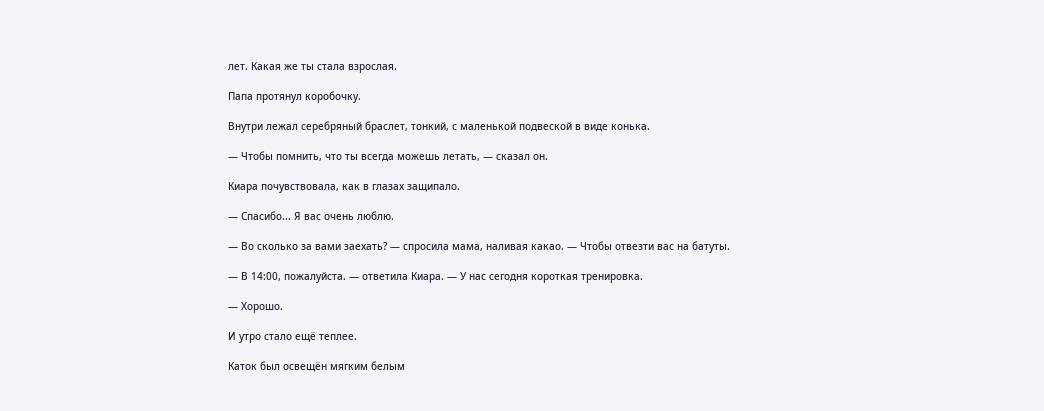лет. Какая же ты стала взрослая.

Папа протянул коробочку.

Внутри лежал серебряный браслет, тонкий, с маленькой подвеской в виде конька.

— Чтобы помнить, что ты всегда можешь летать, — сказал он.

Киара почувствовала, как в глазах защипало.

— Спасибо... Я вас очень люблю.

— Во сколько за вами заехать? — спросила мама, наливая какао. — Чтобы отвезти вас на батуты.

— В 14:00, пожалуйста. — ответила Киара. — У нас сегодня короткая тренировка.

— Хорошо.

И утро стало ещё теплее.

Каток был освещён мягким белым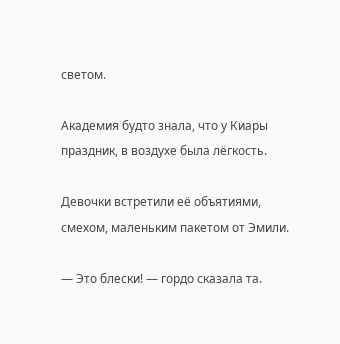светом.

Академия будто знала, что у Киары праздник, в воздухе была лёгкость.

Девочки встретили её объятиями, смехом, маленьким пакетом от Эмили.

— Это блески! — гордо сказала та.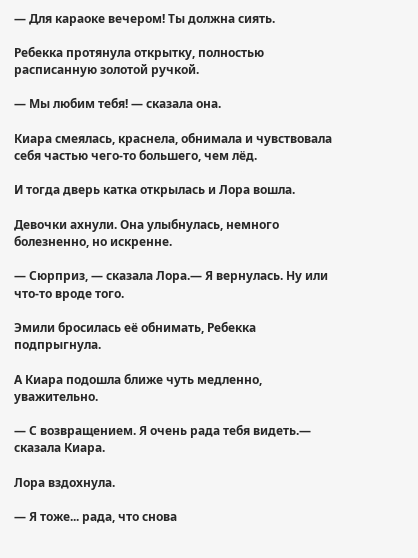— Для караоке вечером! Ты должна сиять.

Ребекка протянула открытку, полностью расписанную золотой ручкой.

— Мы любим тебя! — сказала она.

Киара смеялась, краснела, обнимала и чувствовала себя частью чего-то большего, чем лёд.

И тогда дверь катка открылась и Лора вошла.

Девочки ахнули. Она улыбнулась, немного болезненно, но искренне.

— Сюрприз, — сказала Лора.— Я вернулась. Ну или что-то вроде того.

Эмили бросилась её обнимать, Ребекка подпрыгнула.

А Киара подошла ближе чуть медленно, уважительно.

— С возвращением. Я очень рада тебя видеть.— сказала Киара.

Лора вздохнула.

— Я тоже... рада, что снова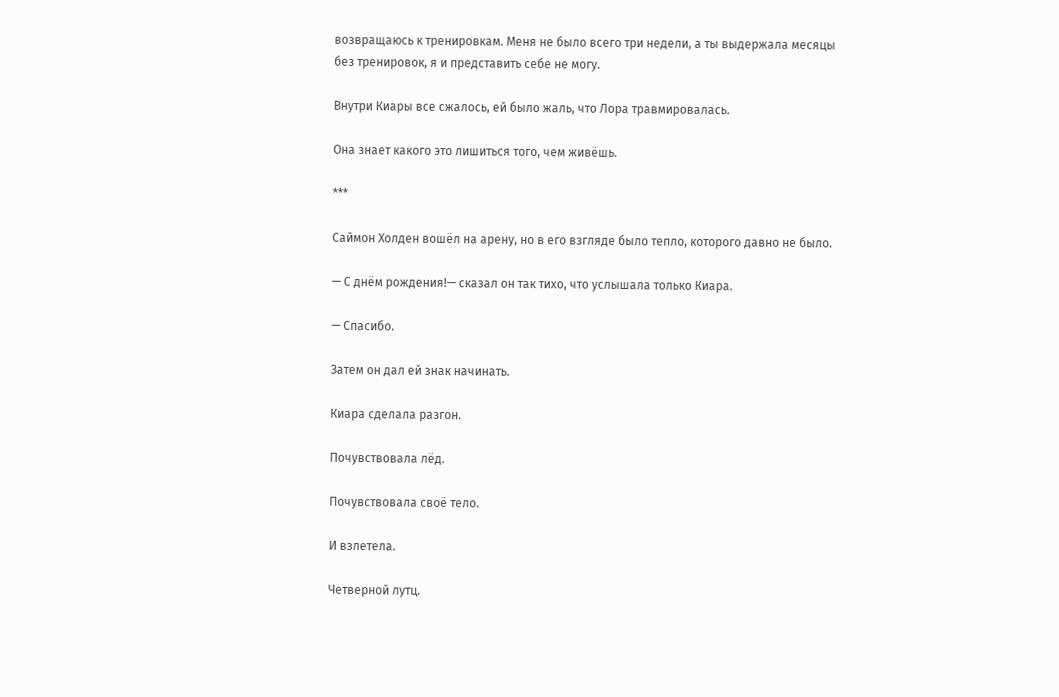возвращаюсь к тренировкам. Меня не было всего три недели, а ты выдержала месяцы без тренировок, я и представить себе не могу.

Внутри Киары все сжалось, ей было жаль, что Лора травмировалась.

Она знает какого это лишиться того, чем живёшь.

***

Саймон Холден вошёл на арену, но в его взгляде было тепло, которого давно не было.

— С днём рождения!— сказал он так тихо, что услышала только Киара.

— Спасибо.

Затем он дал ей знак начинать.

Киара сделала разгон.

Почувствовала лёд.

Почувствовала своё тело.

И взлетела.

Четверной лутц.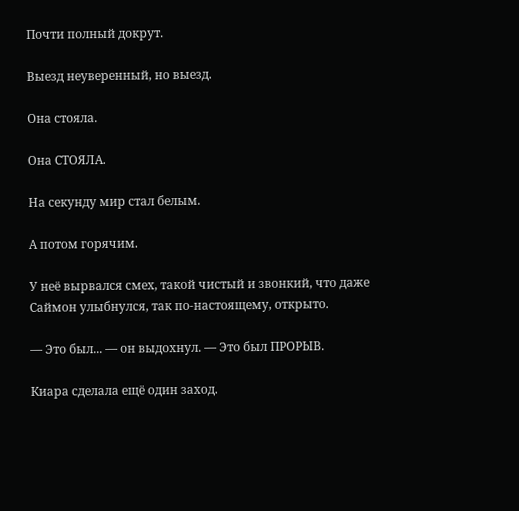Почти полный докрут.

Выезд неуверенный, но выезд.

Она стояла.

Она СТОЯЛА.

На секунду мир стал белым.

А потом горячим.

У неё вырвался смех, такой чистый и звонкий, что даже Саймон улыбнулся, так по-настоящему, открыто.

— Это был... — он выдохнул. — Это был ПРОРЫВ.

Киара сделала ещё один заход.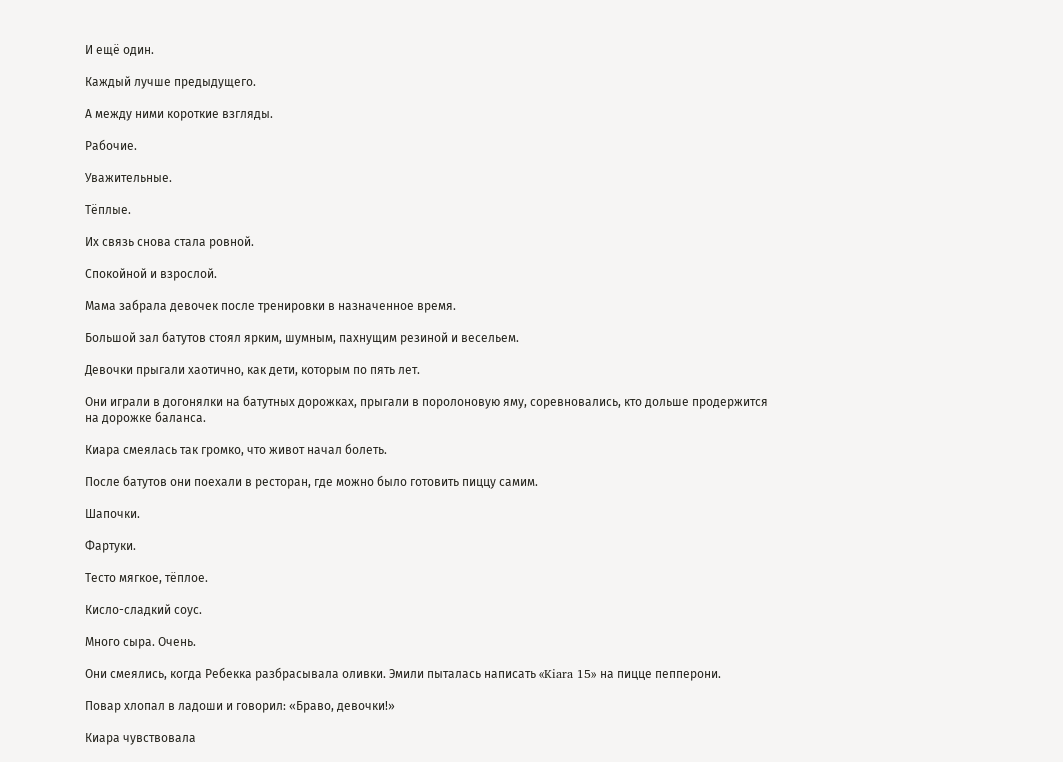И ещё один.

Каждый лучше предыдущего.

А между ними короткие взгляды.

Рабочие.

Уважительные.

Тёплые.

Их связь снова стала ровной.

Спокойной и взрослой.

Мама забрала девочек после тренировки в назначенное время.

Большой зал батутов стоял ярким, шумным, пахнущим резиной и весельем.

Девочки прыгали хаотично, как дети, которым по пять лет.

Они играли в догонялки на батутных дорожках, прыгали в поролоновую яму, соревновались, кто дольше продержится на дорожке баланса.

Киара смеялась так громко, что живот начал болеть.

После батутов они поехали в ресторан, где можно было готовить пиццу самим.

Шапочки.

Фартуки.

Тесто мягкое, тёплое.

Кисло-сладкий соус.

Много сыра. Очень.

Они смеялись, когда Ребекка разбрасывала оливки. Эмили пыталась написать «Kiara 15» на пицце пепперони.

Повар хлопал в ладоши и говорил: «Браво, девочки!»

Киара чувствовала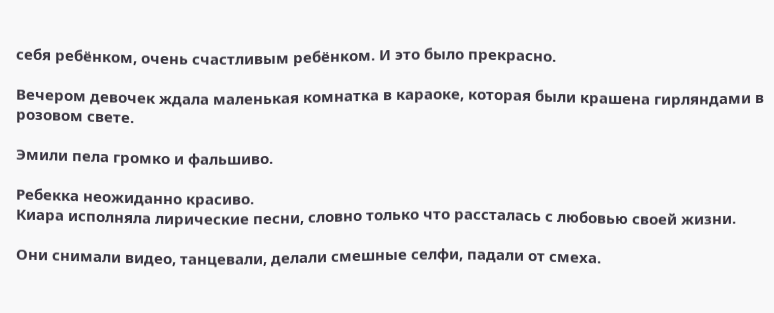себя ребёнком, очень счастливым ребёнком. И это было прекрасно.

Вечером девочек ждала маленькая комнатка в караоке, которая были крашена гирляндами в розовом свете.

Эмили пела громко и фальшиво.

Ребекка неожиданно красиво.
Киара исполняла лирические песни, словно только что рассталась с любовью своей жизни.

Они снимали видео, танцевали, делали смешные селфи, падали от смеха.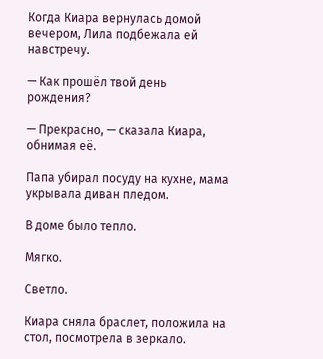Когда Киара вернулась домой вечером, Лила подбежала ей навстречу.

— Как прошёл твой день рождения?

— Прекрасно, — сказала Киара, обнимая её.

Папа убирал посуду на кухне, мама укрывала диван пледом.

В доме было тепло.

Мягко.

Светло.

Киара сняла браслет, положила на стол, посмотрела в зеркало.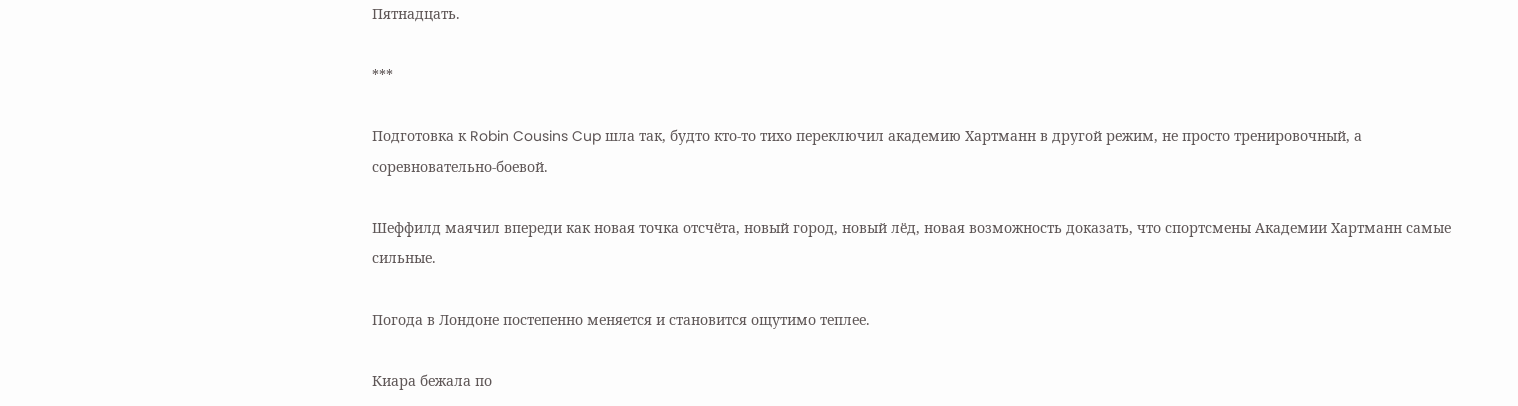Пятнадцать.

***

Подготовка к Robin Cousins Cup шла так, будто кто-то тихо переключил академию Хартманн в другой режим, не просто тренировочный, а соревновательно-боевой.

Шеффилд маячил впереди как новая точка отсчёта, новый город, новый лёд, новая возможность доказать, что спортсмены Академии Хартманн самые сильные.

Погода в Лондоне постепенно меняется и становится ощутимо теплее.

Киара бежала по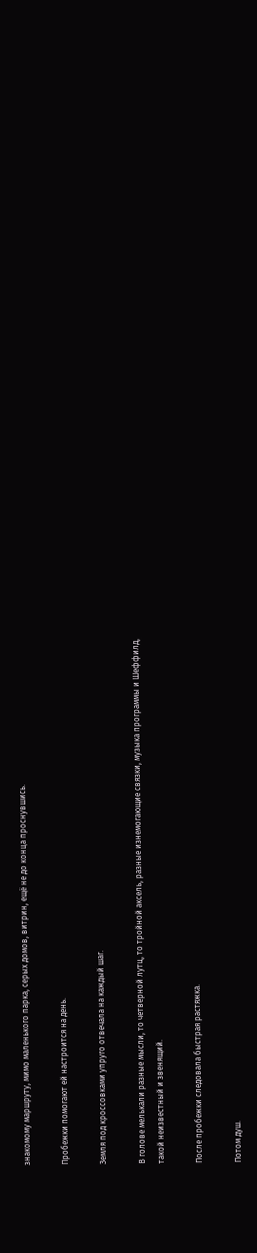знакомому маршруту, мимо маленького парка, серых домов, витрин, ещё не до конца проснувшись.

Пробежки помогают ей настроится на день.

Земля под кроссовками упруго отвечала на каждый шаг.

В голове мелькали разные мысли, то четверной лутц, то тройной аксель, разные изнемогающие связки, музыка программы и Шеффилд, такой неизвестный и звенящий.

После пробежки следовала быстрая растяжка.

Потом душ.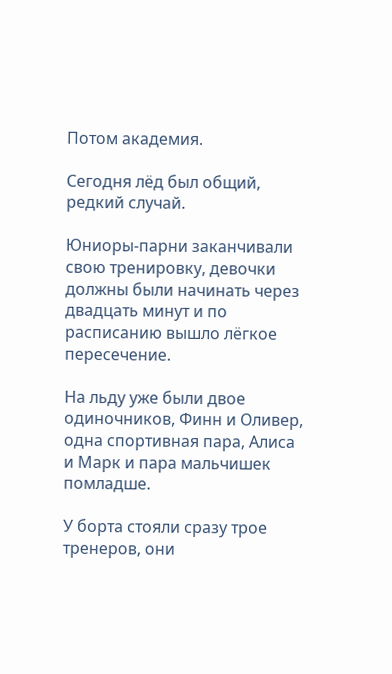Потом академия.

Сегодня лёд был общий, редкий случай.

Юниоры-парни заканчивали свою тренировку, девочки должны были начинать через двадцать минут и по расписанию вышло лёгкое пересечение.

На льду уже были двое одиночников, Финн и Оливер, одна спортивная пара, Алиса и Марк и пара мальчишек помладше.

У борта стояли сразу трое тренеров, они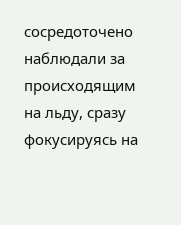сосредоточено наблюдали за происходящим на льду, сразу фокусируясь на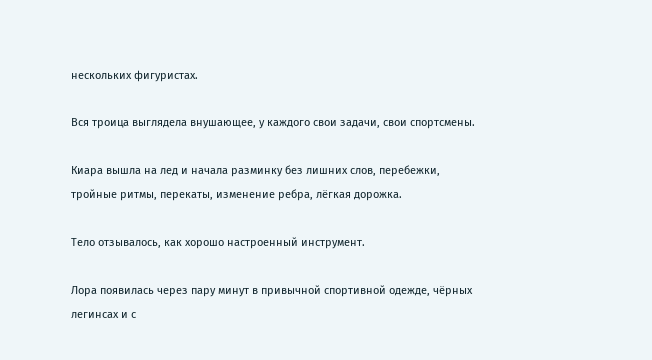нескольких фигуристах.

Вся троица выглядела внушающее, у каждого свои задачи, свои спортсмены.

Киара вышла на лед и начала разминку без лишних слов, перебежки, тройные ритмы, перекаты, изменение ребра, лёгкая дорожка.

Тело отзывалось, как хорошо настроенный инструмент.

Лора появилась через пару минут в привычной спортивной одежде, чёрных легинсах и с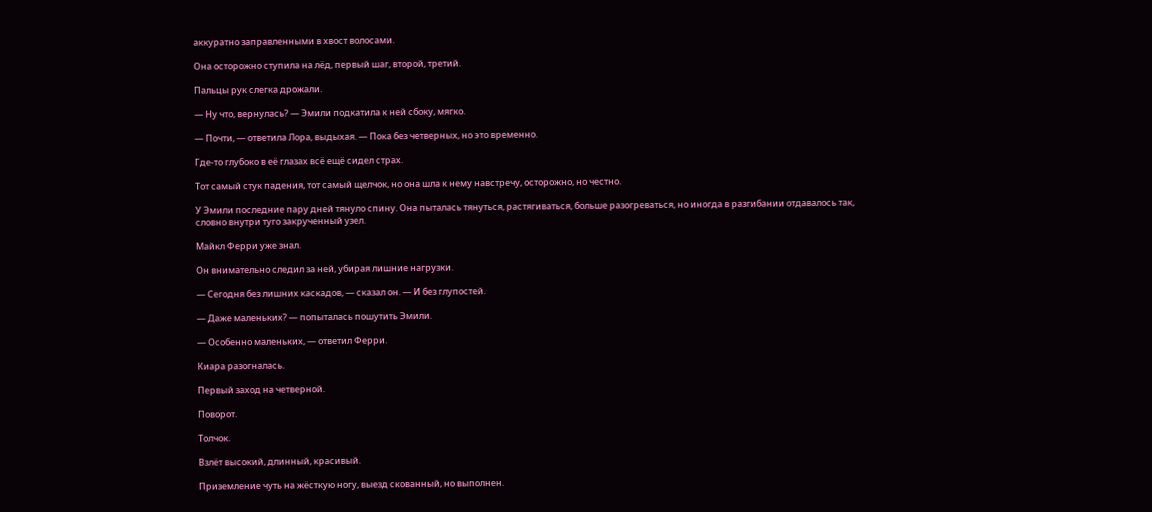аккуратно заправленными в хвост волосами.

Она осторожно ступила на лёд, первый шаг, второй, третий.

Пальцы рук слегка дрожали.

— Ну что, вернулась? — Эмили подкатила к ней сбоку, мягко.

— Почти, — ответила Лора, выдыхая. — Пока без четверных, но это временно.

Где-то глубоко в её глазах всё ещё сидел страх.

Тот самый стук падения, тот самый щелчок, но она шла к нему навстречу, осторожно, но честно.

У Эмили последние пару дней тянуло спину. Она пыталась тянуться, растягиваться, больше разогреваться, но иногда в разгибании отдавалось так, словно внутри туго закрученный узел.

Майкл Ферри уже знал.

Он внимательно следил за ней, убирая лишние нагрузки.

— Сегодня без лишних каскадов, — сказал он. — И без глупостей.

— Даже маленьких? — попыталась пошутить Эмили.

— Особенно маленьких, — ответил Ферри.

Киара разогналась.

Первый заход на четверной.

Поворот.

Толчок.

Взлёт высокий, длинный, красивый.

Приземление чуть на жёсткую ногу, выезд скованный, но выполнен.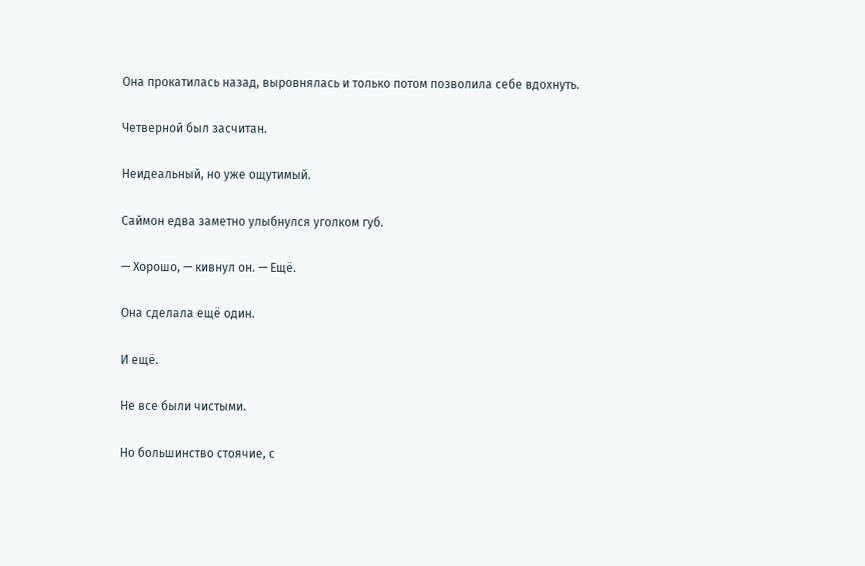Она прокатилась назад, выровнялась и только потом позволила себе вдохнуть.

Четверной был засчитан.

Неидеальный, но уже ощутимый.

Саймон едва заметно улыбнулся уголком губ.

— Хорошо, — кивнул он. — Ещё.

Она сделала ещё один.

И ещё.

Не все были чистыми.

Но большинство стоячие, с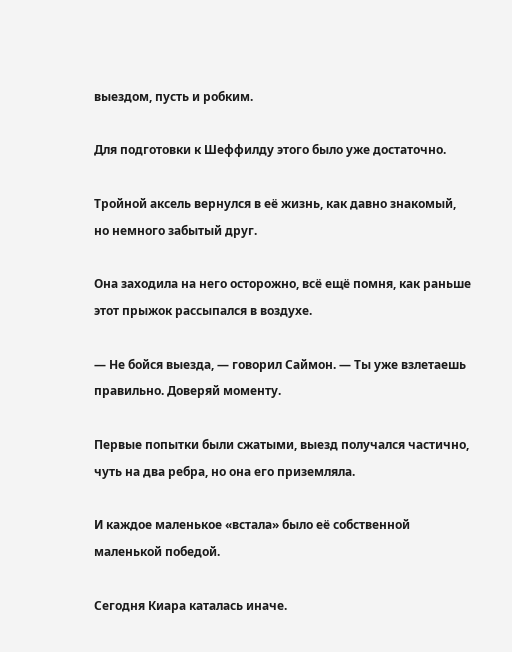выездом, пусть и робким.

Для подготовки к Шеффилду этого было уже достаточно.

Тройной аксель вернулся в её жизнь, как давно знакомый, но немного забытый друг.

Она заходила на него осторожно, всё ещё помня, как раньше этот прыжок рассыпался в воздухе.

— Не бойся выезда, — говорил Саймон. — Ты уже взлетаешь правильно. Доверяй моменту.

Первые попытки были сжатыми, выезд получался частично, чуть на два ребра, но она его приземляла.

И каждое маленькое «встала» было её собственной маленькой победой.

Сегодня Киара каталась иначе.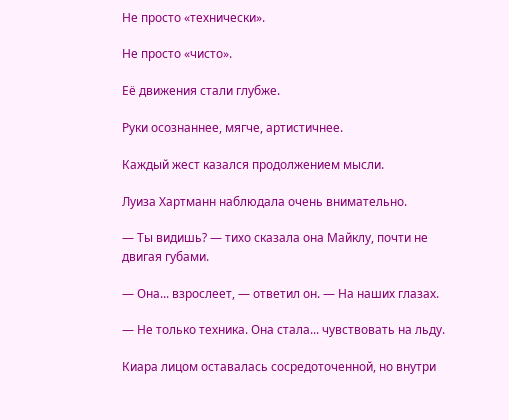Не просто «технически».

Не просто «чисто».

Её движения стали глубже.

Руки осознаннее, мягче, артистичнее.

Каждый жест казался продолжением мысли.

Луиза Хартманн наблюдала очень внимательно.

— Ты видишь? — тихо сказала она Майклу, почти не двигая губами.

— Она... взрослеет, — ответил он. — На наших глазах.

— Не только техника. Она стала... чувствовать на льду.

Киара лицом оставалась сосредоточенной, но внутри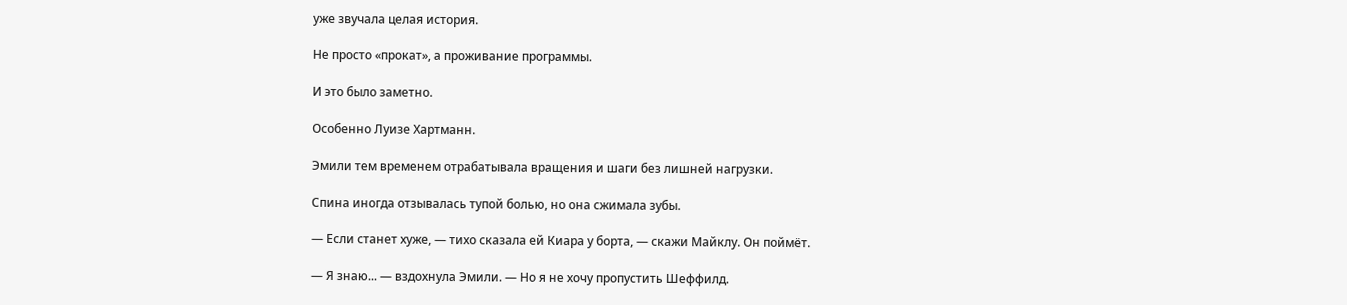уже звучала целая история.

Не просто «прокат», а проживание программы.

И это было заметно.

Особенно Луизе Хартманн.

Эмили тем временем отрабатывала вращения и шаги без лишней нагрузки.

Спина иногда отзывалась тупой болью, но она сжимала зубы.

— Если станет хуже, — тихо сказала ей Киара у борта, — скажи Майклу. Он поймёт.

— Я знаю... — вздохнула Эмили. — Но я не хочу пропустить Шеффилд.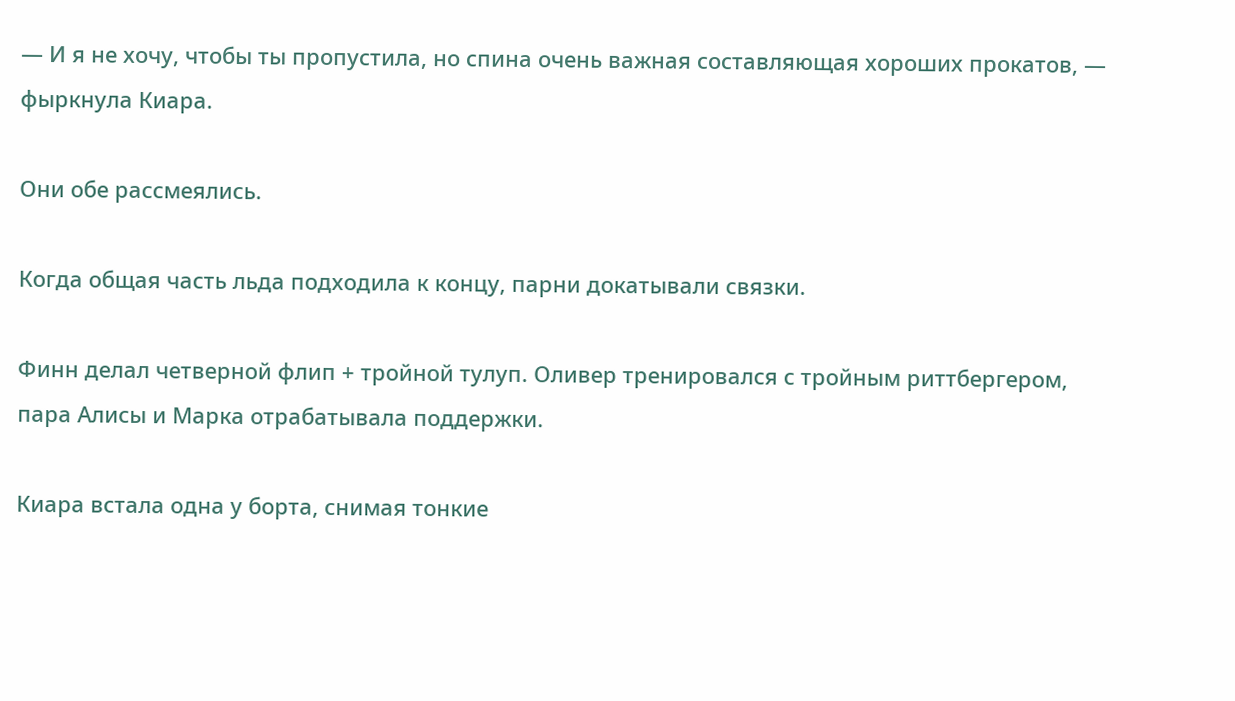— И я не хочу, чтобы ты пропустила, но спина очень важная составляющая хороших прокатов, — фыркнула Киара.

Они обе рассмеялись.

Когда общая часть льда подходила к концу, парни докатывали связки.

Финн делал четверной флип + тройной тулуп. Оливер тренировался с тройным риттбергером, пара Алисы и Марка отрабатывала поддержки.

Киара встала одна у борта, снимая тонкие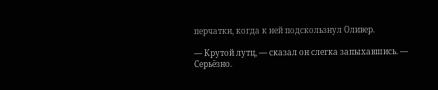перчатки, когда к ней подскользнул Оливер.

— Крутой лутц, — сказал он слегка запыхавшись. — Серьёзно.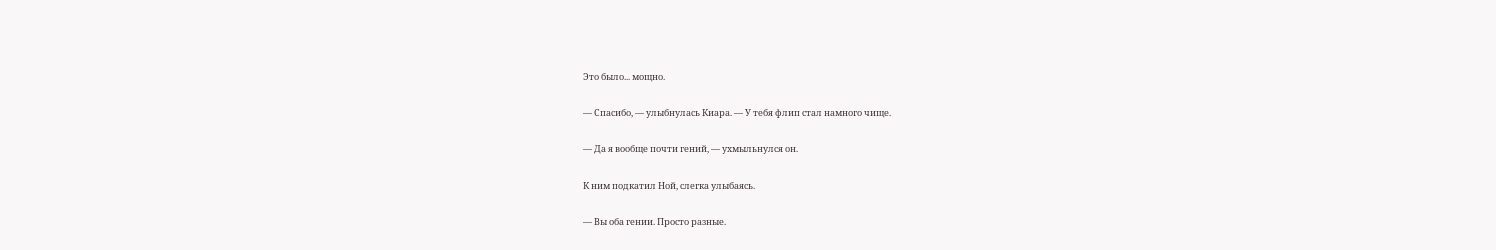Это было... мощно.

— Спасибо, — улыбнулась Киара. — У тебя флип стал намного чище.

— Да я вообще почти гений, — ухмыльнулся он.

К ним подкатил Ной, слегка улыбаясь.

— Вы оба гении. Просто разные.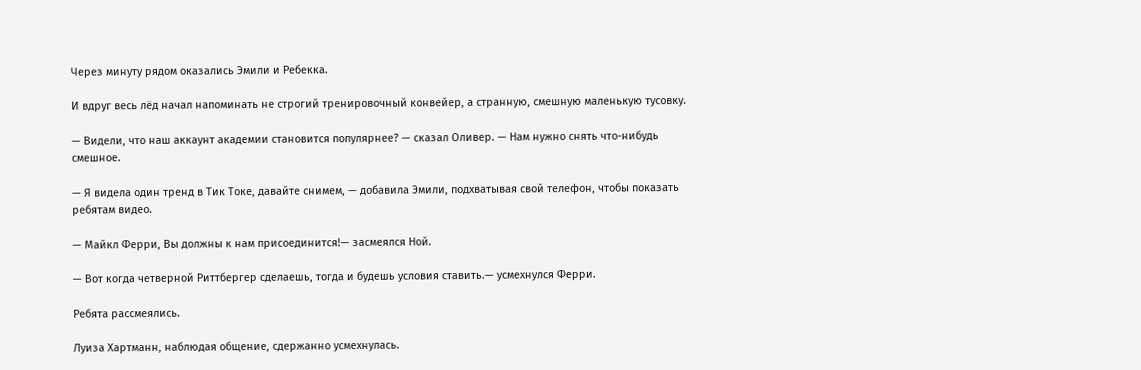Через минуту рядом оказались Эмили и Ребекка.

И вдруг весь лёд начал напоминать не строгий тренировочный конвейер, а странную, смешную маленькую тусовку.

— Видели, что наш аккаунт академии становится популярнее? — сказал Оливер. — Нам нужно снять что-нибудь смешное.

— Я видела один тренд в Тик Токе, давайте снимем, — добавила Эмили, подхватывая свой телефон, чтобы показать ребятам видео.

— Майкл Ферри, Вы должны к нам присоединится!— засмеялся Ной.

— Вот когда четверной Риттбергер сделаешь, тогда и будешь условия ставить.— усмехнулся Ферри.

Ребята рассмеялись.

Луиза Хартманн, наблюдая общение, сдержанно усмехнулась.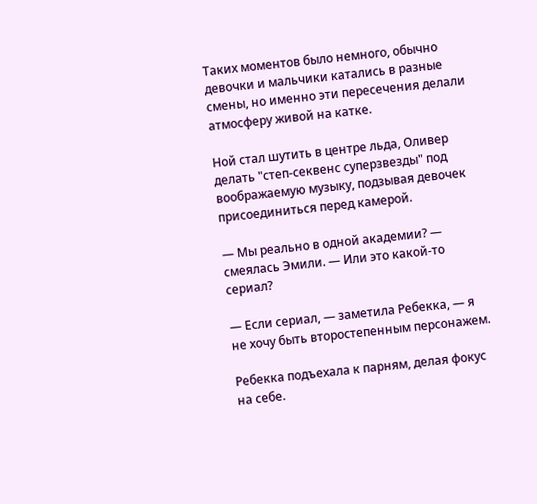Таких моментов было немного, обычно девочки и мальчики катались в разные смены, но именно эти пересечения делали атмосферу живой на катке.

Ной стал шутить в центре льда, Оливер делать "степ-секвенс суперзвезды" под воображаемую музыку, подзывая девочек присоединиться перед камерой.

— Мы реально в одной академии? — смеялась Эмили. — Или это какой-то сериал?

— Если сериал, — заметила Ребекка, — я не хочу быть второстепенным персонажем.

Ребекка подъехала к парням, делая фокус на себе.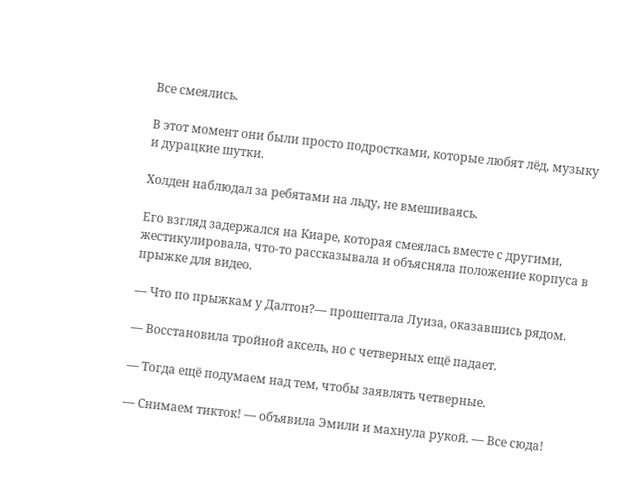Все смеялись.

В этот момент они были просто подростками, которые любят лёд, музыку и дурацкие шутки.

Холден наблюдал за ребятами на льду, не вмешиваясь.

Его взгляд задержался на Киаре, которая смеялась вместе с другими, жестикулировала, что-то рассказывала и объясняла положение корпуса в прыжке для видео.

— Что по прыжкам у Далтон?— прошептала Луиза, оказавшись рядом.

— Восстановила тройной аксель, но с четверных ещё падает.

— Тогда ещё подумаем над тем, чтобы заявлять четверные.

— Снимаем тикток! — объявила Эмили и махнула рукой. — Все сюда!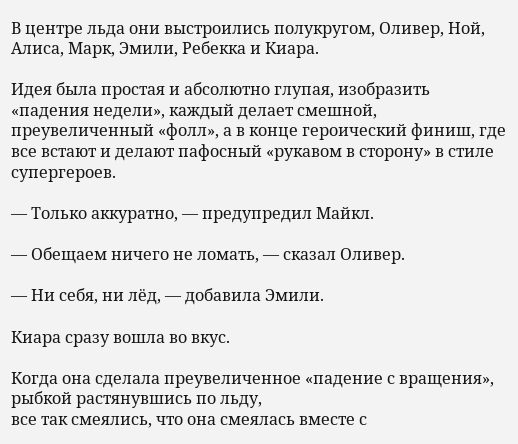В центре льда они выстроились полукругом, Оливер, Ной, Алиса, Марк, Эмили, Ребекка и Киара.

Идея была простая и абсолютно глупая, изобразить «падения недели», каждый делает смешной, преувеличенный «фолл», а в конце героический финиш, где все встают и делают пафосный «рукавом в сторону» в стиле супергероев.

— Только аккуратно, — предупредил Майкл.

— Обещаем ничего не ломать, — сказал Оливер.

— Ни себя, ни лёд, — добавила Эмили.

Киара сразу вошла во вкус.

Когда она сделала преувеличенное «падение с вращения», рыбкой растянувшись по льду,
все так смеялись, что она смеялась вместе с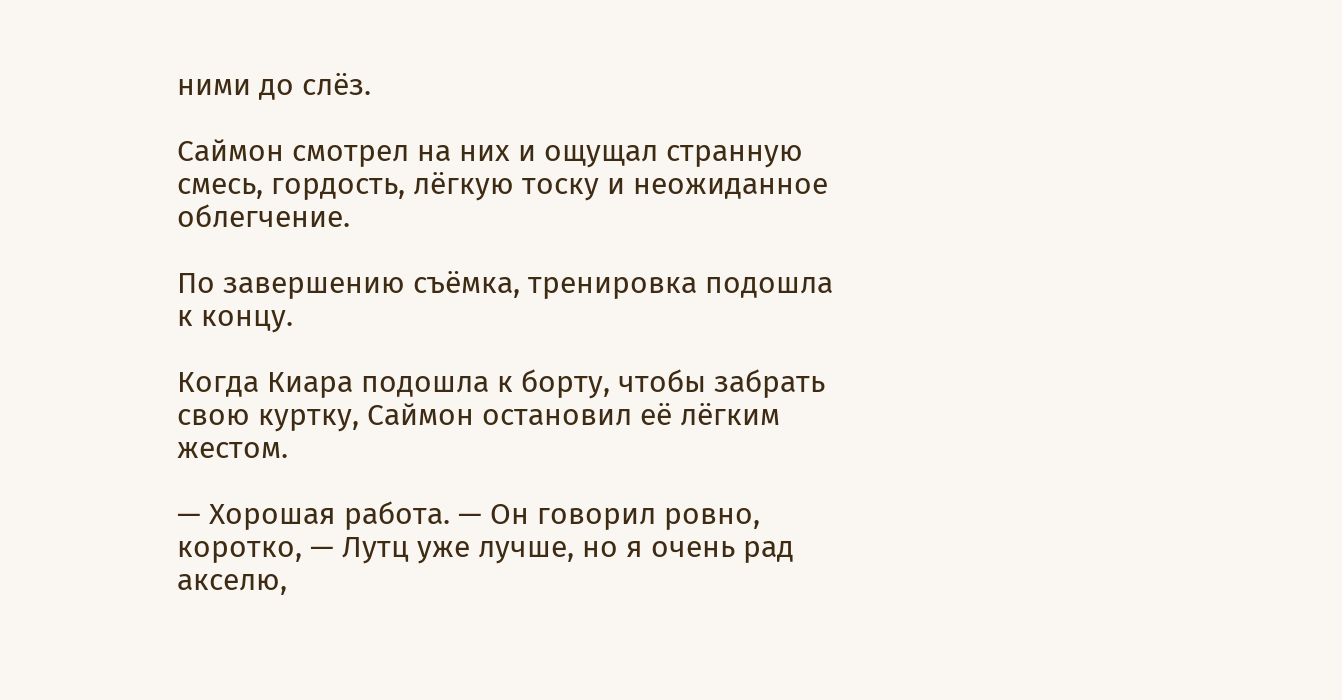ними до слёз.

Саймон смотрел на них и ощущал странную смесь, гордость, лёгкую тоску и неожиданное облегчение.

По завершению съёмка, тренировка подошла к концу.

Когда Киара подошла к борту, чтобы забрать свою куртку, Саймон остановил её лёгким жестом.

— Хорошая работа. — Он говорил ровно, коротко, — Лутц уже лучше, но я очень рад акселю,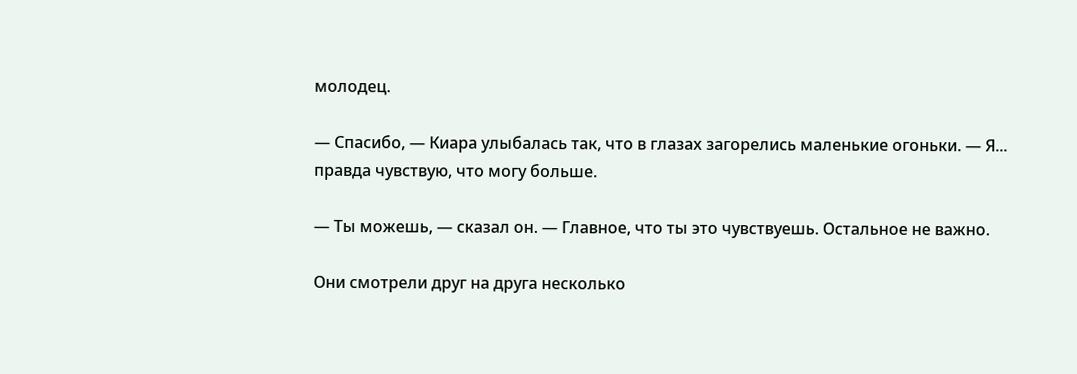молодец.

— Спасибо, — Киара улыбалась так, что в глазах загорелись маленькие огоньки. — Я... правда чувствую, что могу больше.

— Ты можешь, — сказал он. — Главное, что ты это чувствуешь. Остальное не важно.

Они смотрели друг на друга несколько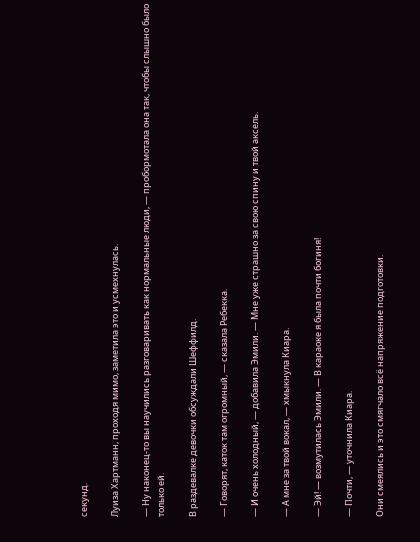секунд.

Луиза Хартманн, проходя мимо, заметила это и усмехнулась.

— Ну наконец-то вы научились разговаривать как нормальные люди, — пробормотала она так, чтобы слышно было только ей.

В раздевалке девочки обсуждали Шеффилд.

— Говорят, каток там огромный, — сказала Ребекка.

— И очень холодный, — добавила Эмили. — Мне уже страшно за свою спину и твой аксель.

— А мне за твой вокал, — хмыкнула Киара.

— Эй! — возмутилась Эмили. — В караоке я была почти богиня!

— Почти, — уточнила Киара.

Они смеялись и это смягчало всё напряжение подготовки.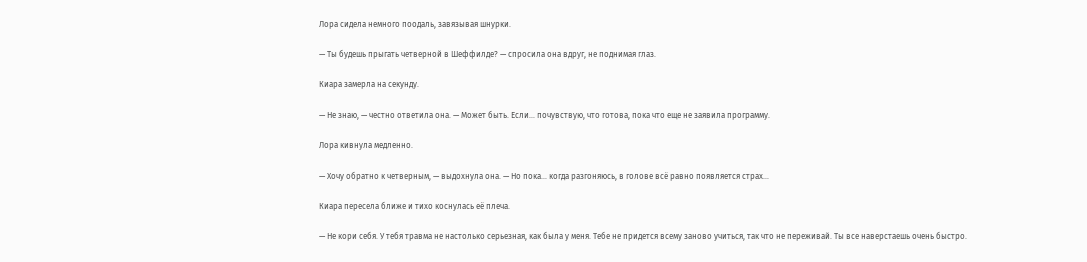Лора сидела немного поодаль, завязывая шнурки.

— Ты будешь прыгать четверной в Шеффилде? — спросила она вдруг, не поднимая глаз.

Киара замерла на секунду.

— Не знаю, — честно ответила она. — Может быть. Если... почувствую, что готова, пока что еще не заявила программу.

Лора кивнула медленно.

— Хочу обратно к четверным, — выдохнула она. — Но пока... когда разгоняюсь, в голове всё равно появляется страх...

Киара пересела ближе и тихо коснулась её плеча.

— Не кори себя. У тебя травма не настолько серьезная, как была у меня. Тебе не придется всему заново учиться, так что не переживай. Ты все наверстаешь очень быстро.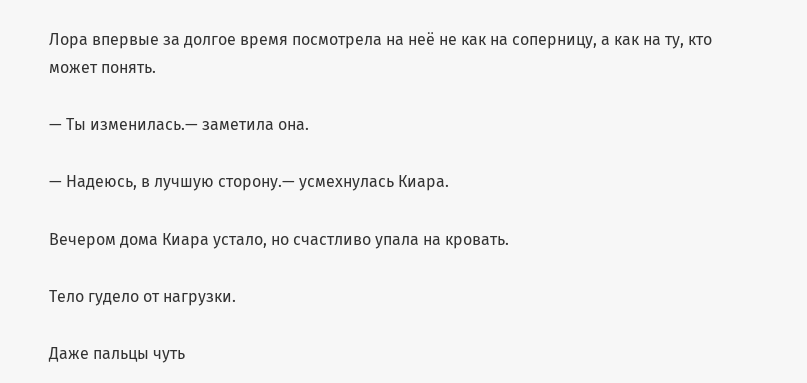Лора впервые за долгое время посмотрела на неё не как на соперницу, а как на ту, кто может понять.

— Ты изменилась.— заметила она.

— Надеюсь, в лучшую сторону.— усмехнулась Киара.

Вечером дома Киара устало, но счастливо упала на кровать.

Тело гудело от нагрузки.

Даже пальцы чуть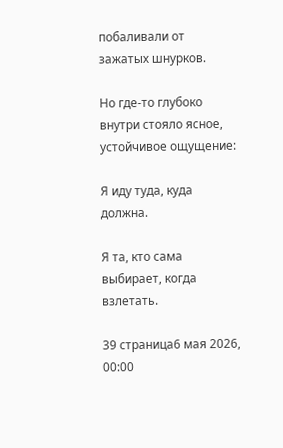побаливали от зажатых шнурков.

Но где-то глубоко внутри стояло ясное, устойчивое ощущение:

Я иду туда, куда должна.

Я та, кто сама выбирает, когда взлетать.

39 страница6 мая 2026, 00:00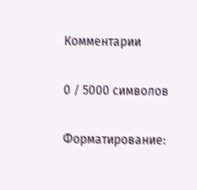Комментарии

0 / 5000 символов

Форматирование: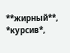**жирный**, *курсив*,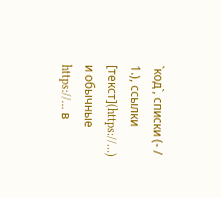`код`, списки (- / 1.), ссылки [текст](https://…) и обычные https://… в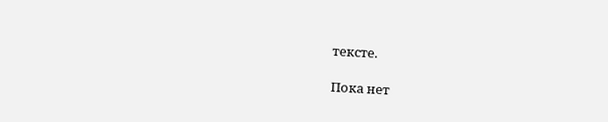тексте.

Пока нет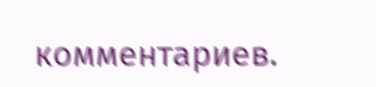комментариев.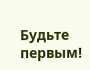Будьте первым!